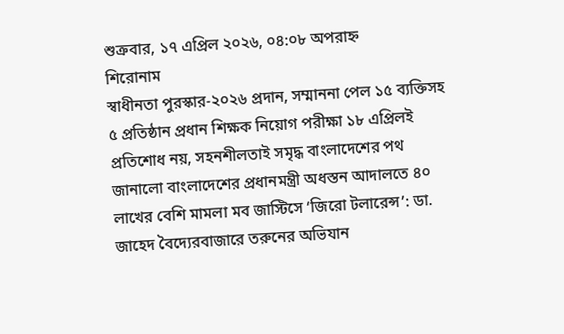শুক্রবার, ১৭ এপ্রিল ২০২৬, ০৪:০৮ অপরাহ্ন
শিরোনাম
স্বাধীনতা পুরস্কার-২০২৬ প্রদান, সম্মাননা পেল ১৫ ব্যক্তিসহ ৫ প্রতিষ্ঠান প্রধান শিক্ষক নিয়োগ পরীক্ষা ১৮ এপ্রিলই প্রতিশোধ নয়, সহনশীলতাই সমৃদ্ধ বাংলাদেশের পথ জানালো বাংলাদেশের প্রধানমন্ত্রী অধস্তন আদালতে ৪০ লাখের বেশি মামলা মব জাস্টিসে ‘জিরো টলারেন্স’: ডা. জাহেদ বৈদ্যেরবাজারে তরুনের অভিযান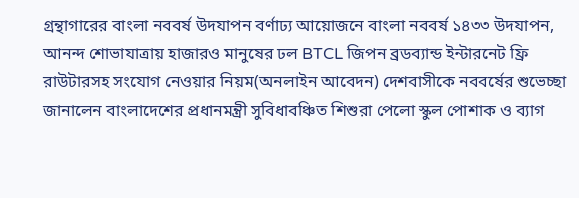গ্রন্থাগারের বাংলা নববর্ষ উদযাপন বর্ণাঢ্য আয়োজনে বাংলা নববর্ষ ১৪৩৩ উদযাপন, আনন্দ শোভাযাত্রায় হাজারও মানুষের ঢল BTCL জিপন ব্রডব্যান্ড ইন্টারনেট ফ্রি রাউটারসহ সংযোগ নেওয়ার নিয়ম(অনলাইন আবেদন) দেশবাসীকে নববর্ষের শুভেচ্ছা জানালেন বাংলাদেশের প্রধানমন্ত্রী সুবিধাবঞ্চিত শিশুরা পেলো স্কুল পোশাক ও ব্যাগ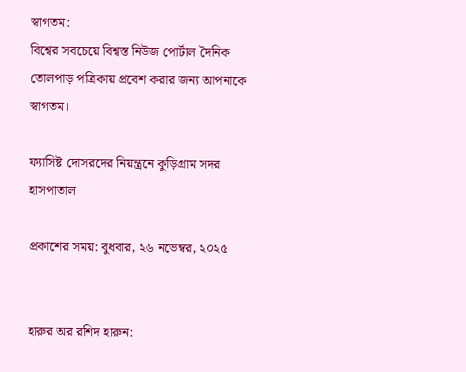স্বাগতম:
বিশ্বের সবচেয়ে বিশ্বস্ত নিউজ পোর্টাল দৈনিক তোলপাড় পত্রিকায় প্রবেশ করার জন্য আপনাকে স্বাগতম।

ফ্যাসিষ্ট দোসরদের নিয়ন্ত্রনে কুড়িগ্রাম সদর হাসপাতাল

প্রকাশের সময়: বুধবার, ২৬ নভেম্বর, ২০২৫


হারুর অর রশিদ হারুন: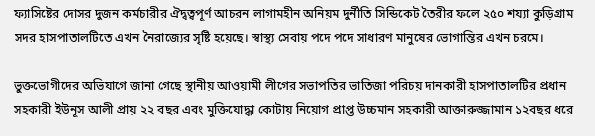ফ্যাসিষ্টের দোসর দুজন কর্মচারীর ঐদ্বত্বপূর্ণ আচরন লাগামহীন অনিয়ম দুর্নীতি সিন্ডিকেট তৈরীর ফলে ২৫০ শয্যা কুড়িগ্রাম সদর হাসপাতালটিতে এখন নৈরাজ্যের সৃষ্টি হয়েছে। স্বাস্থ্য সেবায় পদে পদে সাধারণ মানুষের ভোগান্তির এখন চরমে।

ভুক্তভোগীদের অভিযাগে জানা গেছে স্থানীয় আওয়ামী লীগের সভাপতির ভাতিজা পরিচয় দানকারী হাসপাতালটির প্রধান সহকারী ইউনূস আলী প্রায় ২২ বছর এবং মুক্তিযোদ্ধা কোটায় নিয়োগ প্রাপ্ত উচ্চমান সহকারী আক্তারুজ্জামান ১২বছর ধরে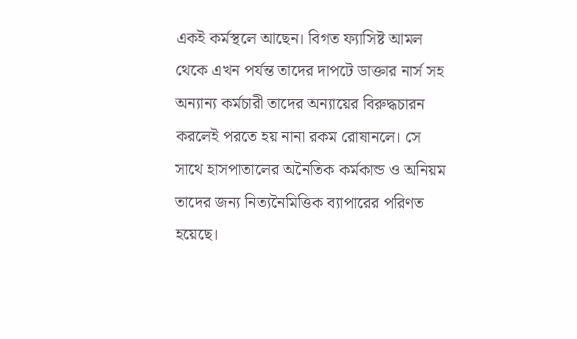একই কর্মস্থলে আছেন। বিগত ফ্যাসিষ্ট আমল থেকে এখন পর্যন্ত তাদের দাপটে ডাক্তার নার্স সহ অন্যান্য কর্মচারী তাদের অন্যায়ের বিরুদ্ধচারন করলেই পরতে হয় নানা রকম রোষানলে। সে সাথে হাসপাতালের অনৈতিক কর্মকান্ড ও অনিয়ম তাদের জন্য নিত্যনৈমিত্তিক ব্যাপারের পরিণত হয়েছে।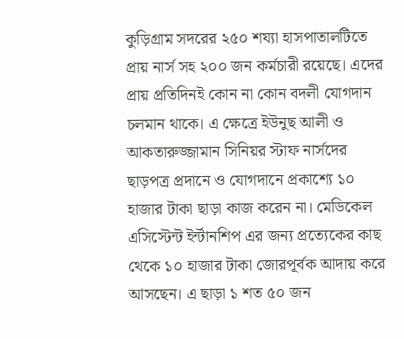কুড়িগ্রাম সদরের ২৫০ শয্যা হাসপাতালটিতে প্রায় নার্স সহ ২০০ জন কর্মচারী রয়েছে। এদের প্রায় প্রতিদিনই কোন না কোন বদলী যোগদান চলমান থাকে। এ ক্ষেত্রে ইউনুছ আলী ও আকতারুজ্জামান সিনিয়র স্টাফ নার্সদের ছাড়পত্র প্রদানে ও যোগদানে প্রকাশ্যে ১০ হাজার টাকা ছাড়া কাজ করেন না। মেডিকেল এসিস্টেন্ট ইর্ন্টানশিপ এর জন্য প্রত্যেকের কাছ থেকে ১০ হাজার টাকা জোরপূর্বক আদায় করে আসছেন। এ ছাড়া ১ শত ৫০ জন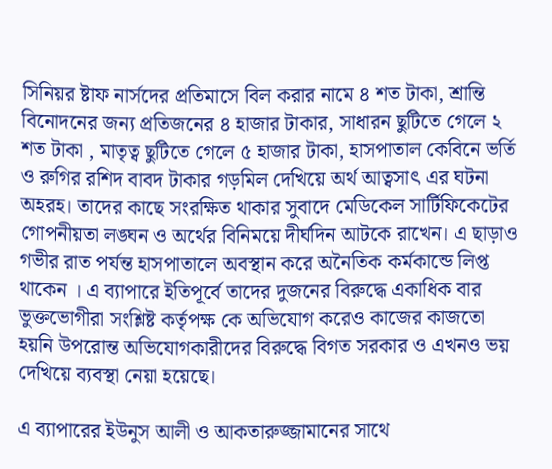সিনিয়র ষ্টাফ নার্সদের প্রতিমাসে বিল করার নামে ৪ শত টাকা, শ্রান্তি বিনোদনের জন্য প্রতিজনের ৪ হাজার টাকার, সাধারন ছুটিতে গেলে ২ শত টাকা , মাতৃত্ব ছুটিতে গেলে ৫ হাজার টাকা, হাসপাতাল কেবিনে ভর্তি ও রুগির রশিদ বাবদ টাকার গড়মিল দেখিয়ে অর্থ আত্বসাৎ এর ঘটনা অহরহ। তাদের কাছে সংরক্ষিত থাকার সুবাদে মেডিকেল সার্টিফিকেটের গোপনীয়তা লঙ্ঘন ও অর্থের বিনিময়ে দীর্ঘদিন আটকে রাখেন। এ ছাড়াও গভীর রাত পর্যন্ত হাসপাতালে অবস্থান করে অনৈতিক কর্মকান্ডে লিপ্ত থাকেন । এ ব্যাপারে ইতিপূর্বে তাদের দুজনের বিরুদ্ধে একাধিক বার ভুক্তভোগীরা সংশ্লিষ্ট কর্তৃপক্ষ কে অভিযোগ করেও কাজের কাজতো হয়নি উপরোন্ত অভিযোগকারীদের বিরুদ্ধে বিগত সরকার ও এখনও ভয় দেখিয়ে ব্যবস্থা নেয়া হয়েছে।

এ ব্যাপারের ইউনুস আলী ও আকতারুজ্জামানের সাথে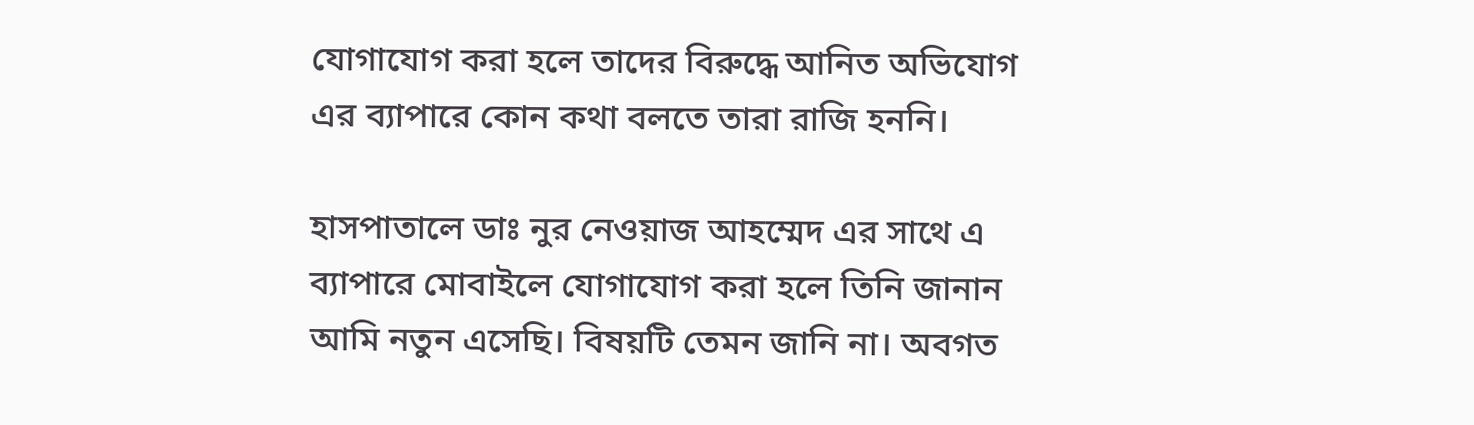যোগাযোগ করা হলে তাদের বিরুদ্ধে আনিত অভিযোগ এর ব্যাপারে কোন কথা বলতে তারা রাজি হননি।

হাসপাতালে ডাঃ নুর নেওয়াজ আহম্মেদ এর সাথে এ ব্যাপারে মোবাইলে যোগাযোগ করা হলে তিনি জানান আমি নতুন এসেছি। বিষয়টি তেমন জানি না। অবগত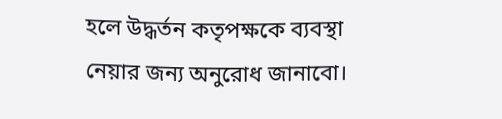হলে উদ্ধর্তন কতৃপক্ষকে ব্যবস্থা নেয়ার জন্য অনুরোধ জানাবো।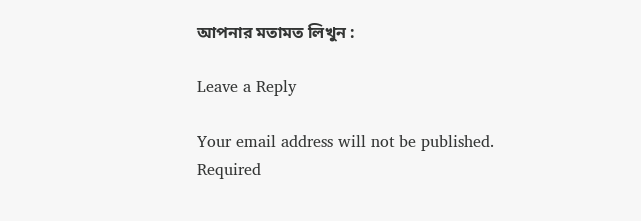আপনার মতামত লিখুন :

Leave a Reply

Your email address will not be published. Required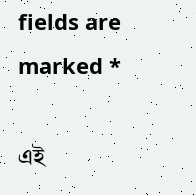fields are marked *

এই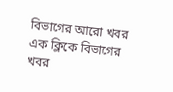বিভাগের আরো খবর
এক ক্লিকে বিভাগের খবর